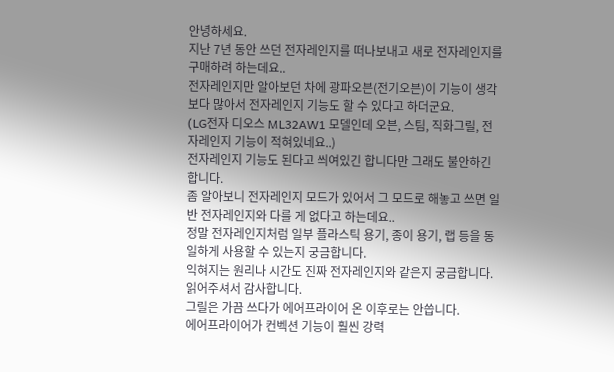안녕하세요.
지난 7년 동안 쓰던 전자레인지를 떠나보내고 새로 전자레인지를 구매하려 하는데요..
전자레인지만 알아보던 차에 광파오븐(전기오븐)이 기능이 생각보다 많아서 전자레인지 기능도 할 수 있다고 하더군요.
(LG전자 디오스 ML32AW1 모델인데 오븐, 스팀, 직화그릴, 전자레인지 기능이 적혀있네요..)
전자레인지 기능도 된다고 씌여있긴 합니다만 그래도 불안하긴 합니다.
좀 알아보니 전자레인지 모드가 있어서 그 모드로 해놓고 쓰면 일반 전자레인지와 다를 게 없다고 하는데요..
정말 전자레인지처럼 일부 플라스틱 용기, 종이 용기, 랩 등을 동일하게 사용할 수 있는지 궁금합니다.
익혀지는 원리나 시간도 진짜 전자레인지와 같은지 궁금합니다.
읽어주셔서 감사합니다.
그릴은 가끔 쓰다가 에어프라이어 온 이후로는 안씁니다.
에어프라이어가 컨벡션 기능이 훨씬 강력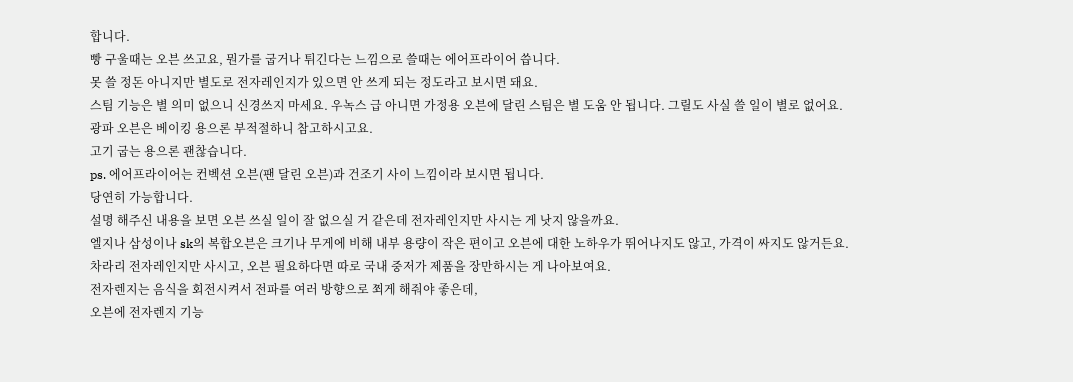합니다.
빵 구울때는 오븐 쓰고요, 뭔가를 굽거나 튀긴다는 느낌으로 쓸때는 에어프라이어 씁니다.
못 쓸 정돈 아니지만 별도로 전자레인지가 있으면 안 쓰게 되는 정도라고 보시면 돼요.
스팀 기능은 별 의미 없으니 신경쓰지 마세요. 우녹스 급 아니면 가정용 오븐에 달린 스팀은 별 도움 안 됩니다. 그릴도 사실 쓸 일이 별로 없어요.
광파 오븐은 베이킹 용으론 부적절하니 참고하시고요.
고기 굽는 용으론 괜찮습니다.
ps. 에어프라이어는 컨벡션 오븐(팬 달린 오븐)과 건조기 사이 느낌이라 보시면 됩니다.
당연히 가능합니다.
설명 해주신 내용을 보면 오븐 쓰실 일이 잘 없으실 거 같은데 전자레인지만 사시는 게 낫지 않을까요.
엘지나 삼성이나 sk의 복합오븐은 크기나 무게에 비해 내부 용량이 작은 편이고 오븐에 대한 노하우가 뛰어나지도 않고, 가격이 싸지도 않거든요.
차라리 전자레인지만 사시고, 오븐 필요하다면 따로 국내 중저가 제품을 장만하시는 게 나아보여요.
전자렌지는 음식을 회전시켜서 전파를 여러 방향으로 쬐게 해줘야 좋은데,
오븐에 전자렌지 기능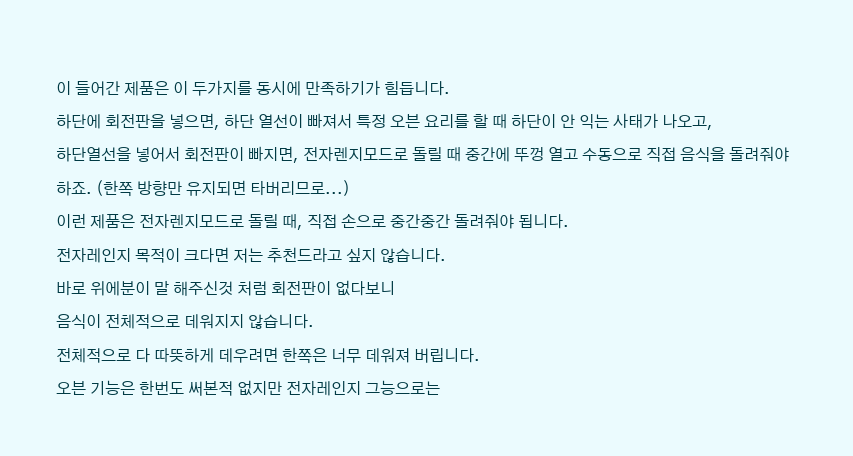이 들어간 제품은 이 두가지를 동시에 만족하기가 힘듭니다.
하단에 회전판을 넣으면, 하단 열선이 빠져서 특정 오븐 요리를 할 때 하단이 안 익는 사태가 나오고,
하단열선을 넣어서 회전판이 빠지면, 전자렌지모드로 돌릴 때 중간에 뚜껑 열고 수동으로 직접 음식을 돌려줘야 하죠. (한쪽 방향만 유지되면 타버리므로...)
이런 제품은 전자렌지모드로 돌릴 때, 직접 손으로 중간중간 돌려줘야 됩니다.
전자레인지 목적이 크다면 저는 추천드라고 싶지 않습니다.
바로 위에분이 말 해주신것 처럼 회전판이 없다보니
음식이 전체적으로 데워지지 않습니다.
전체적으로 다 따뜻하게 데우려면 한쪽은 너무 데워져 버립니다.
오븐 기능은 한번도 써본적 없지만 전자레인지 그능으로는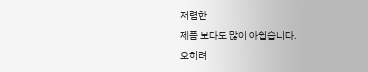저렴한
제픔 보다도 많이 아쉽습니다.
오히려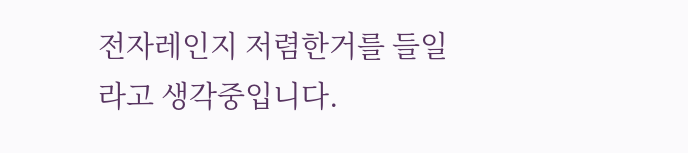전자레인지 저렴한거를 들일라고 생각중입니다.